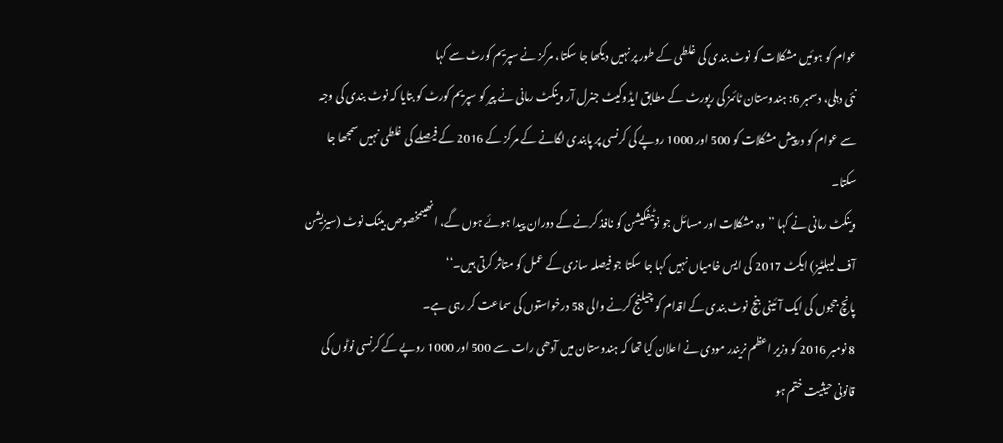عوام کو ہوئیں مشکلات کو نوٹ بندی کی غلطی کے طور پر نہیں دیکھا جا سکتا، مرکز نے سپریم کورٹ سے کہا
نئی دہلی، دسمبر 6: ہندوستان ٹائمز کی رپورٹ کے مطابق ایڈوکیٹ جنرل آر وینکٹ رمانی نے پیر کو سپریم کورٹ کو بتایا کہ نوٹ بندی کی وجہ سے عوام کو درپیش مشکلات کو 500 اور 1000 روپے کی کرنسی پر پابندی لگانے کے مرکز کے 2016 کے فیصلے کی غلطی نہیں سمجھا جا سکتا۔
وینکٹ رمانی نے کہا ’’وہ مشکلات اور مسائل جو نوٹیفکیشن کو نافذ کرنے کے دوران پیدا ہوئے ہوں گے، انھیںمخصوص بینک نوٹ (سیزیشن آف لیبلٹیز) ایکٹ 2017 کی ایس خامیاں نہیں کہا جا سکتا جو فیصلہ سازی کے عمل کو متاثر کرتی ہیں۔‘‘
پانچ ججوں کی ایک آئینی بنچ نوٹ بندی کے اقدام کو چیلنج کرنے والی 58 درخواستوں کی سماعت کر رہی ہے۔
8 نومبر 2016 کو وزیر اعظم نریندر مودی نے اعلان کیا تھا کہ ہندوستان میں آدھی رات سے 500 اور 1000 روپے کے کرنسی نوٹوں کی قانونی حیثیت ختم ہو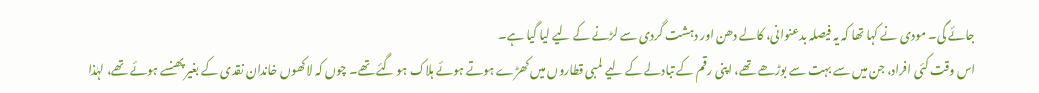جائے گی۔ مودی نے کہا تھا کہ یہ فیصلہ بدعنوانی، کالے دھن اور دہشت گردی سے لڑنے کے لیے لیا گیا ہے۔
اس وقت کئی افراد، جن میں سے بہت سے بوڑھے تھے، اپنی رقم کے تبادلے کے لیے لمبی قطاروں میں کھڑے ہوتے ہوئے ہلاک ہو گئے تھے۔ چوں کہ لاکھوں خاندان نقدی کے بغیر پھنسے ہوئے تھے، لہٰذا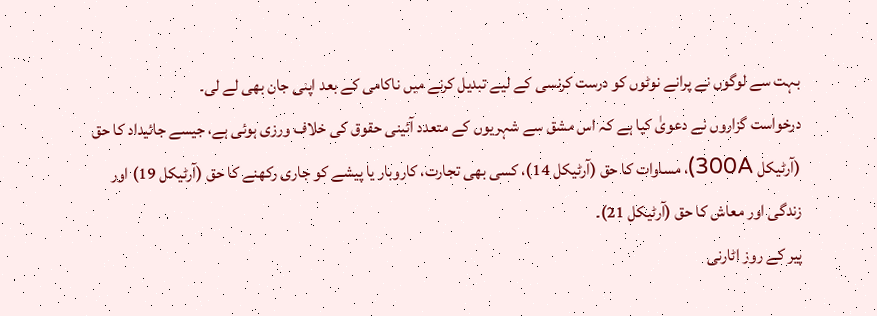بہت سے لوگوں نے پرانے نوٹوں کو درست کرنسی کے لیے تبدیل کرنے میں ناکامی کے بعد اپنی جان بھی لے لی۔
درخواست گزاروں نے دعویٰ کیا ہے کہ اس مشق سے شہریوں کے متعدد آئینی حقوق کی خلاف ورزی ہوئی ہے، جیسے جائیداد کا حق (آرٹیکل 300A)، مساوات کا حق (آرٹیکل 14)، کسی بھی تجارت، کاروبار یا پیشے کو جاری رکھنے کا حق (آرٹیکل 19) اور زندگی اور معاش کا حق (آرٹیکل 21)۔
پیر کے روز اٹارنی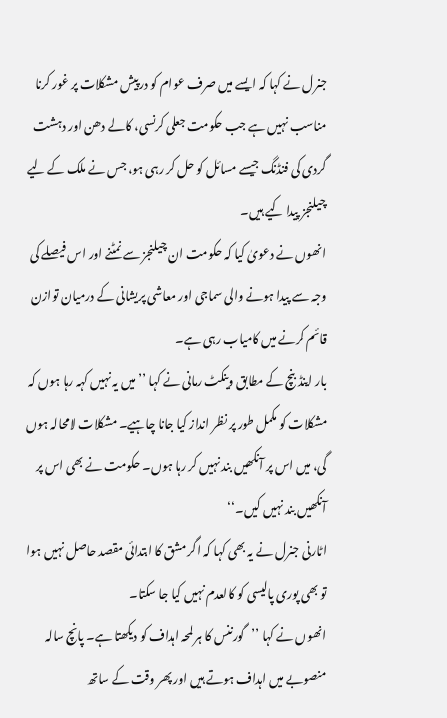جنرل نے کہا کہ ایسے میں صرف عوام کو درپیش مشکلات پر غور کرنا مناسب نہیں ہے جب حکومت جعلی کرنسی، کالے دھن اور دہشت گردی کی فنڈنگ جیسے مسائل کو حل کر رہی ہو، جس نے ملک کے لیے چیلنجز پیدا کیے ہیں۔
انھوں نے دعویٰ کیا کہ حکومت ان چیلنجز سے نمٹنے اور اس فیصلے کی وجہ سے پیدا ہونے والی سماجی اور معاشی پریشانی کے درمیان توازن قائم کرنے میں کامیاب رہی ہے۔
بار اینڈ بنچ کے مطابق وینکٹ رمانی نے کہا ’’میں یہ نہیں کہہ رہا ہوں کہ مشکلات کو مکمل طور پر نظر انداز کیا جانا چاہیے۔ مشکلات لامحالہ ہوں گی، میں اس پر آنکھیں بند نہیں کر رہا ہوں۔ حکومت نے بھی اس پر آنکھیں بند نہیں کیں۔‘‘
اٹارنی جنرل نے یہ بھی کہا کہ اگر مشق کا ابتدائی مقصد حاصل نہیں ہوا تو بھی پوری پالیسی کو کالعدم نہیں کیا جا سکتا۔
انھوں نے کہا ’’گورننس کا ہر لمحہ اہداف کو دیکھتا ہے۔ پانچ سالہ منصوبے میں اہداف ہوتے ہیں اور پھر وقت کے ساتھ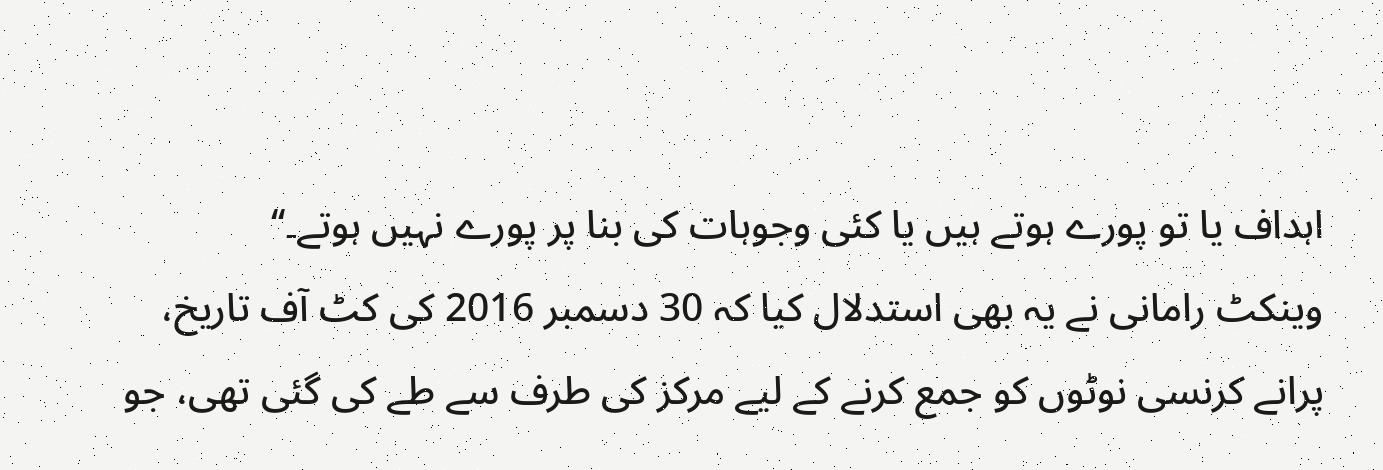اہداف یا تو پورے ہوتے ہیں یا کئی وجوہات کی بنا پر پورے نہیں ہوتے۔‘‘
وینکٹ رامانی نے یہ بھی استدلال کیا کہ 30 دسمبر 2016 کی کٹ آف تاریخ، پرانے کرنسی نوٹوں کو جمع کرنے کے لیے مرکز کی طرف سے طے کی گئی تھی، جو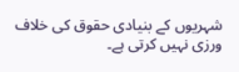شہریوں کے بنیادی حقوق کی خلاف ورزی نہیں کرتی ہے۔